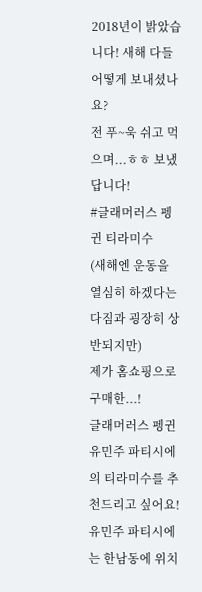2018년이 밝았습니다! 새해 다들 어떻게 보내셨나요?
전 푸~욱 쉬고 먹으며...ㅎㅎ 보냈답니다!
#글래머러스 펭귄 티라미수
(새해엔 운동을 열심히 하겠다는 다짐과 굉장히 상반되지만)
제가 홈쇼핑으로 구매한...!
글래머러스 펭귄 유민주 파티시에의 티라미수를 추천드리고 싶어요!
유민주 파티시에는 한남동에 위치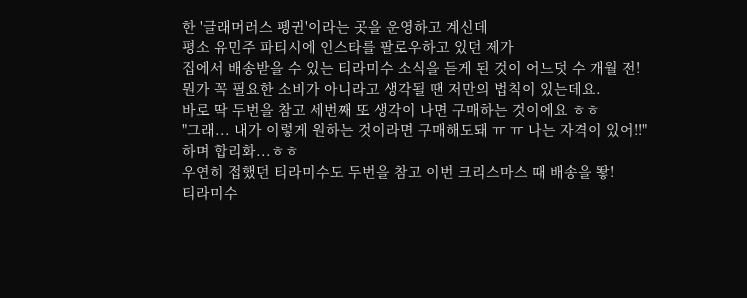한 '글래머러스 펭귄'이라는 곳을 운영하고 계신데
평소 유민주 파티시에 인스타를 팔로우하고 있던 제가
집에서 배송받을 수 있는 티라미수 소식을 듣게 된 것이 어느덧 수 개월 전!
뭔가 꼭 필요한 소비가 아니라고 생각될 땐 저만의 법칙이 있는데요.
바로 딱 두번을 참고 세번째 또 생각이 나면 구매하는 것이에요 ㅎㅎ
"그래... 내가 이렇게 원하는 것이라면 구매해도돼 ㅠ ㅠ 나는 자격이 있어!!"
하며 합리화...ㅎㅎ
우연히 접했던 티라미수도 두번을 참고 이번 크리스마스 때 배송을 뙇!
티라미수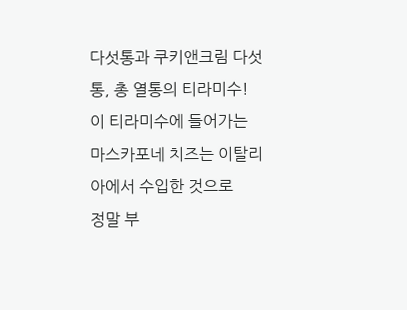다섯통과 쿠키앤크림 다섯통, 총 열통의 티라미수!
이 티라미수에 들어가는 마스카포네 치즈는 이탈리아에서 수입한 것으로
정말 부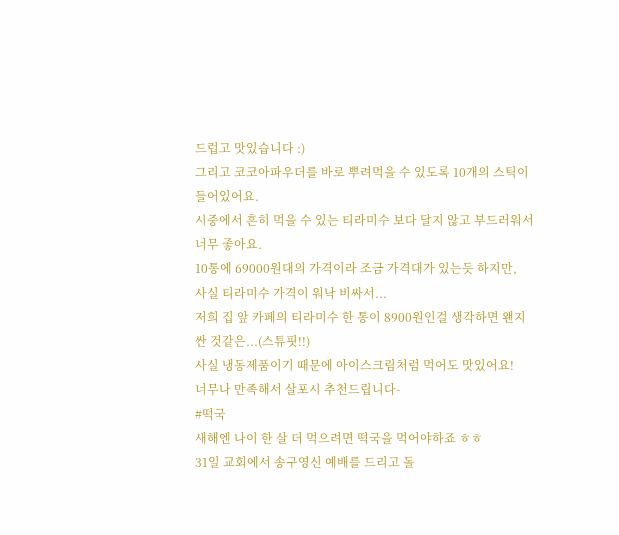드럽고 맛있습니다 :)
그리고 코코아파우더를 바로 뿌려먹을 수 있도록 10개의 스틱이 들어있어요.
시중에서 흔히 먹을 수 있는 티라미수 보다 달지 않고 부드러워서 너무 좋아요.
10통에 69000원대의 가격이라 조금 가격대가 있는듯 하지만,
사실 티라미수 가격이 워낙 비싸서...
저희 집 앞 카페의 티라미수 한 통이 8900원인걸 생각하면 왠지 싼 것같은...(스튜핏!!)
사실 냉동제품이기 때문에 아이스크림처럼 먹어도 맛있어요!
너무나 만족해서 살포시 추천드립니다-
#떡국
새해엔 나이 한 살 더 먹으려면 떡국을 먹어야하죠 ㅎㅎ
31일 교회에서 송구영신 예배를 드리고 돌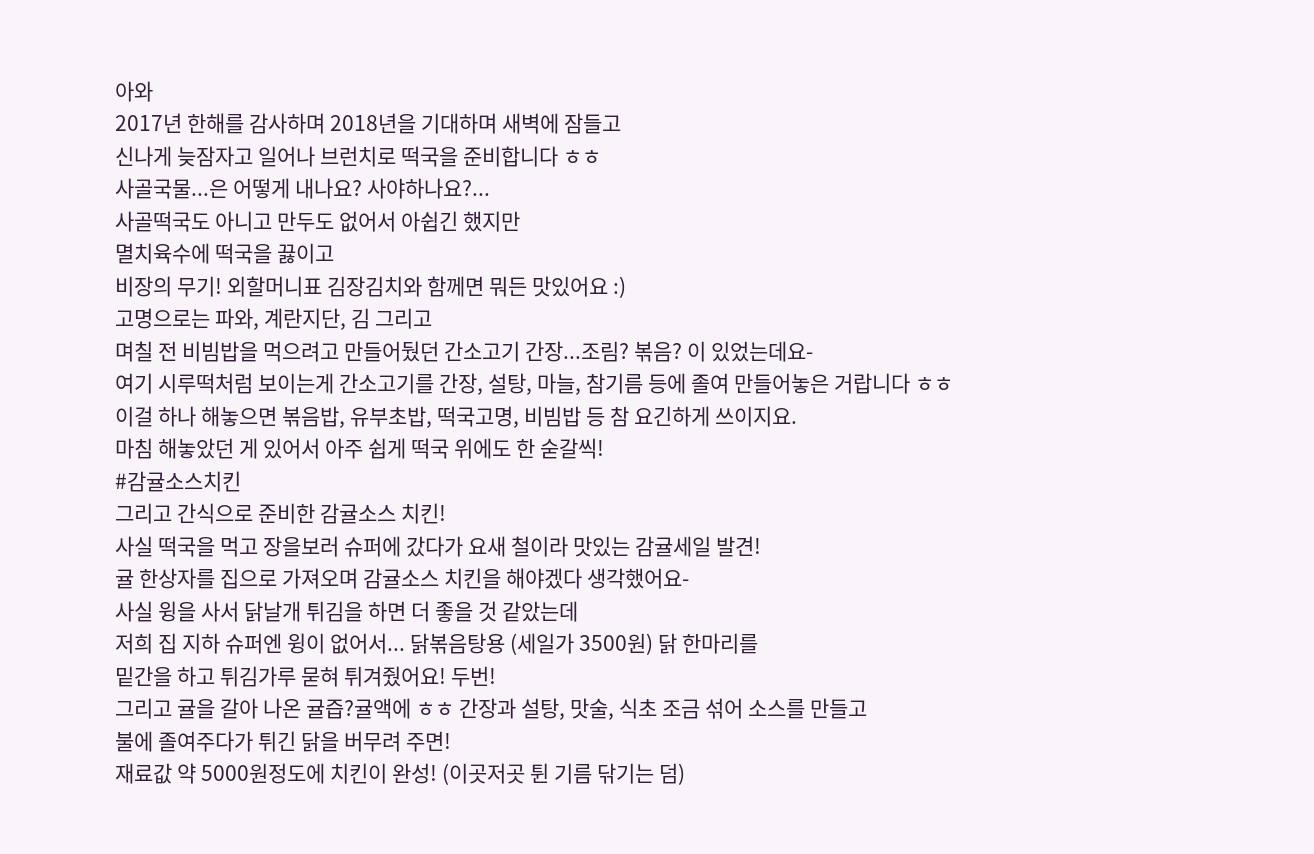아와
2017년 한해를 감사하며 2018년을 기대하며 새벽에 잠들고
신나게 늦잠자고 일어나 브런치로 떡국을 준비합니다 ㅎㅎ
사골국물...은 어떻게 내나요? 사야하나요?...
사골떡국도 아니고 만두도 없어서 아쉽긴 했지만
멸치육수에 떡국을 끓이고
비장의 무기! 외할머니표 김장김치와 함께면 뭐든 맛있어요 :)
고명으로는 파와, 계란지단, 김 그리고
며칠 전 비빔밥을 먹으려고 만들어뒀던 간소고기 간장...조림? 볶음? 이 있었는데요-
여기 시루떡처럼 보이는게 간소고기를 간장, 설탕, 마늘, 참기름 등에 졸여 만들어놓은 거랍니다 ㅎㅎ
이걸 하나 해놓으면 볶음밥, 유부초밥, 떡국고명, 비빔밥 등 참 요긴하게 쓰이지요.
마침 해놓았던 게 있어서 아주 쉽게 떡국 위에도 한 숟갈씩!
#감귤소스치킨
그리고 간식으로 준비한 감귤소스 치킨!
사실 떡국을 먹고 장을보러 슈퍼에 갔다가 요새 철이라 맛있는 감귤세일 발견!
귤 한상자를 집으로 가져오며 감귤소스 치킨을 해야겠다 생각했어요-
사실 윙을 사서 닭날개 튀김을 하면 더 좋을 것 같았는데
저희 집 지하 슈퍼엔 윙이 없어서... 닭볶음탕용 (세일가 3500원) 닭 한마리를
밑간을 하고 튀김가루 묻혀 튀겨줬어요! 두번!
그리고 귤을 갈아 나온 귤즙?귤액에 ㅎㅎ 간장과 설탕, 맛술, 식초 조금 섞어 소스를 만들고
불에 졸여주다가 튀긴 닭을 버무려 주면!
재료값 약 5000원정도에 치킨이 완성! (이곳저곳 튄 기름 닦기는 덤)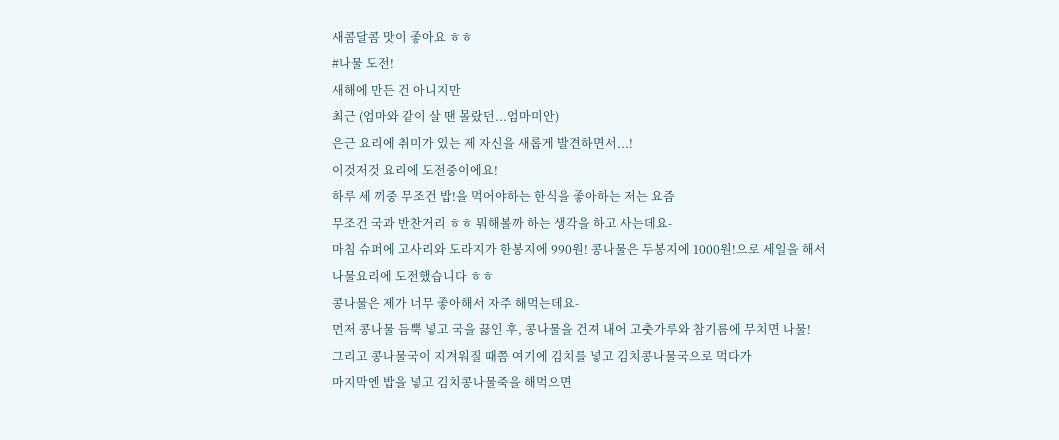새콤달콤 맛이 좋아요 ㅎㅎ
#나물 도전!
새해에 만든 건 아니지만
최근 (엄마와 같이 살 땐 몰랐던...엄마미안)
은근 요리에 취미가 있는 제 자신을 새롭게 발견하면서...!
이것저것 요리에 도전중이에요!
하루 세 끼중 무조건 밥!을 먹어야하는 한식을 좋아하는 저는 요즘
무조건 국과 반찬거리 ㅎㅎ 뭐해볼까 하는 생각을 하고 사는데요-
마침 슈퍼에 고사리와 도라지가 한봉지에 990원! 콩나물은 두봉지에 1000원!으로 세일을 해서
나물요리에 도전했습니다 ㅎㅎ
콩나물은 제가 너무 좋아해서 자주 해먹는데요-
먼저 콩나물 듬뿍 넣고 국을 끓인 후, 콩나물을 건져 내어 고춧가루와 참기름에 무치면 나물!
그리고 콩나물국이 지겨워질 때쯤 여기에 김치를 넣고 김치콩나물국으로 먹다가
마지막엔 밥을 넣고 김치콩나물죽을 해먹으면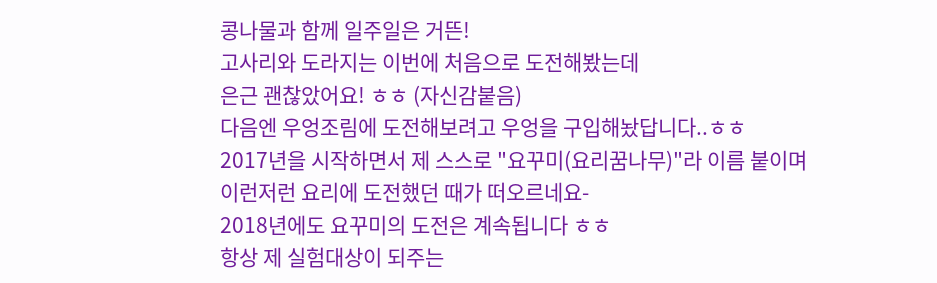콩나물과 함께 일주일은 거뜬!
고사리와 도라지는 이번에 처음으로 도전해봤는데
은근 괜찮았어요! ㅎㅎ (자신감붙음)
다음엔 우엉조림에 도전해보려고 우엉을 구입해놨답니다..ㅎㅎ
2017년을 시작하면서 제 스스로 "요꾸미(요리꿈나무)"라 이름 붙이며
이런저런 요리에 도전했던 때가 떠오르네요-
2018년에도 요꾸미의 도전은 계속됩니다 ㅎㅎ
항상 제 실험대상이 되주는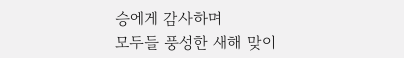승에게 감사하며
모두들 풍성한 새해 맞이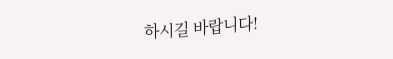하시길 바랍니다!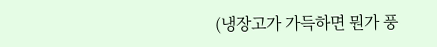(냉장고가 가득하면 뭔가 풍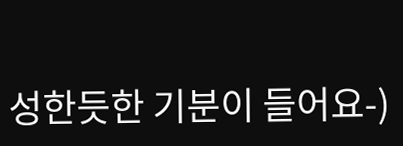성한듯한 기분이 들어요-)